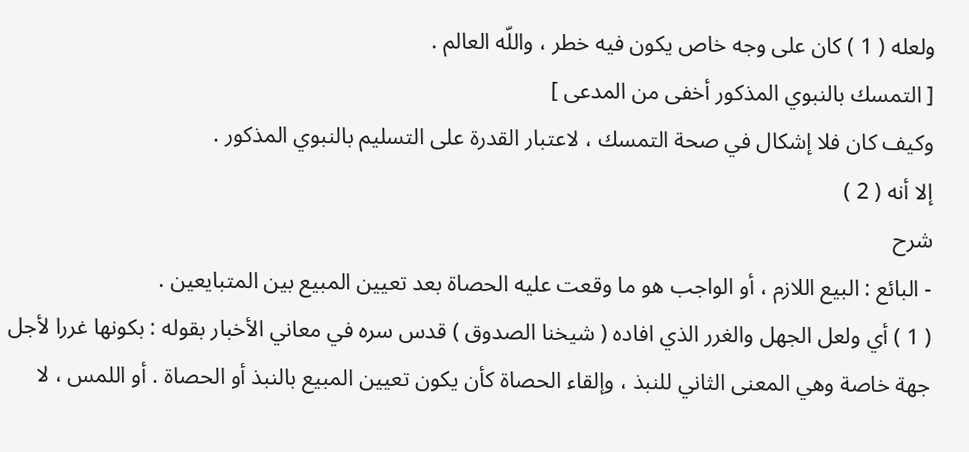ولعله ( 1 ) كان على وجه خاص يكون فيه خطر ، واللّه العالم .
[ التمسك بالنبوي المذكور أخفى من المدعى ]
وكيف كان فلا إشكال في صحة التمسك ، لاعتبار القدرة على التسليم بالنبوي المذكور .
إلا أنه ( 2 )
شرح
- البائع : البيع اللازم ، أو الواجب هو ما وقعت عليه الحصاة بعد تعيين المبيع بين المتبايعين .
( 1 ) أي ولعل الجهل والغرر الذي افاده ( شيخنا الصدوق ) قدس سره في معاني الأخبار بقوله : بكونها غررا لأجل جهة خاصة وهي المعنى الثاني للنبذ ، وإلقاء الحصاة كأن يكون تعيين المبيع بالنبذ أو الحصاة . أو اللمس ، لا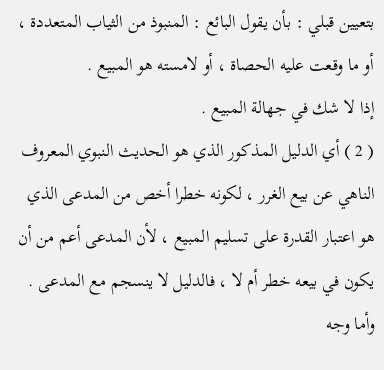بتعيين قبلي : بأن يقول البائع : المنبوذ من الثياب المتعددة ، أو ما وقعت عليه الحصاة ، أو لامسته هو المبيع .
إذا لا شك في جهالة المبيع .
( 2 ) أي الدليل المذكور الذي هو الحديث النبوي المعروف الناهي عن بيع الغرر ، لكونه خطرا أخص من المدعى الذي هو اعتبار القدرة على تسليم المبيع ، لأن المدعى أعم من أن يكون في بيعه خطر أم لا ، فالدليل لا ينسجم مع المدعى .
وأما وجه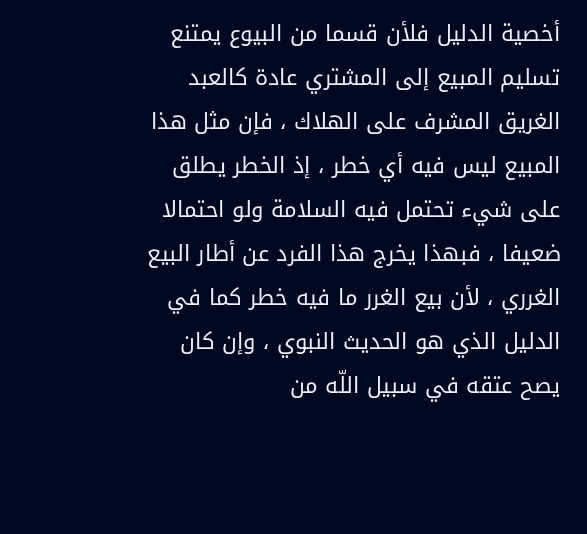أخصية الدليل فلأن قسما من البيوع يمتنع تسليم المبيع إلى المشتري عادة كالعبد الغريق المشرف على الهلاك ، فإن مثل هذا المبيع ليس فيه أي خطر ، إذ الخطر يطلق على شيء تحتمل فيه السلامة ولو احتمالا ضعيفا ، فبهذا يخرج هذا الفرد عن أطار البيع الغرري ، لأن بيع الغرر ما فيه خطر كما في الدليل الذي هو الحديث النبوي ، وإن كان يصح عتقه في سبيل اللّه من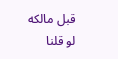قبل مالكه لو قلنا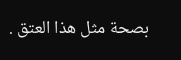بصحة مثل هذا العتق .